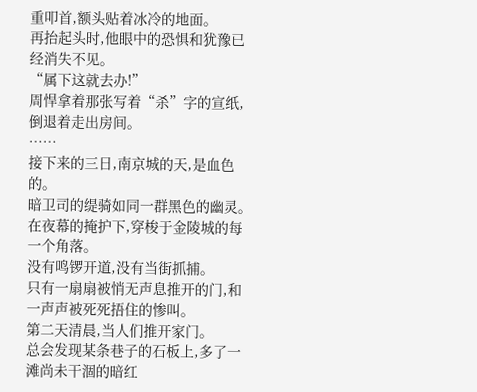重叩首,额头贴着冰冷的地面。
再抬起头时,他眼中的恐惧和犹豫已经消失不见。
“属下这就去办!”
周悍拿着那张写着“杀”字的宣纸,倒退着走出房间。
……
接下来的三日,南京城的天,是血色的。
暗卫司的缇骑如同一群黑色的幽灵。
在夜幕的掩护下,穿梭于金陵城的每一个角落。
没有鸣锣开道,没有当街抓捕。
只有一扇扇被悄无声息推开的门,和一声声被死死捂住的惨叫。
第二天清晨,当人们推开家门。
总会发现某条巷子的石板上,多了一滩尚未干涸的暗红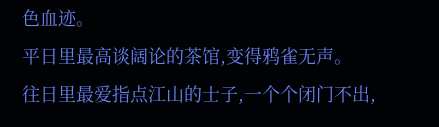色血迹。
平日里最高谈阔论的茶馆,变得鸦雀无声。
往日里最爱指点江山的士子,一个个闭门不出,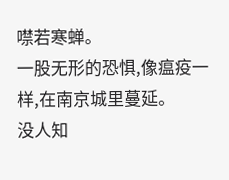噤若寒蝉。
一股无形的恐惧,像瘟疫一样,在南京城里蔓延。
没人知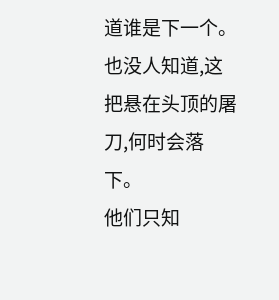道谁是下一个。
也没人知道,这把悬在头顶的屠刀,何时会落下。
他们只知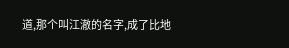道,那个叫江澈的名字,成了比地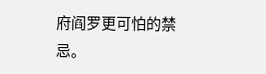府阎罗更可怕的禁忌。